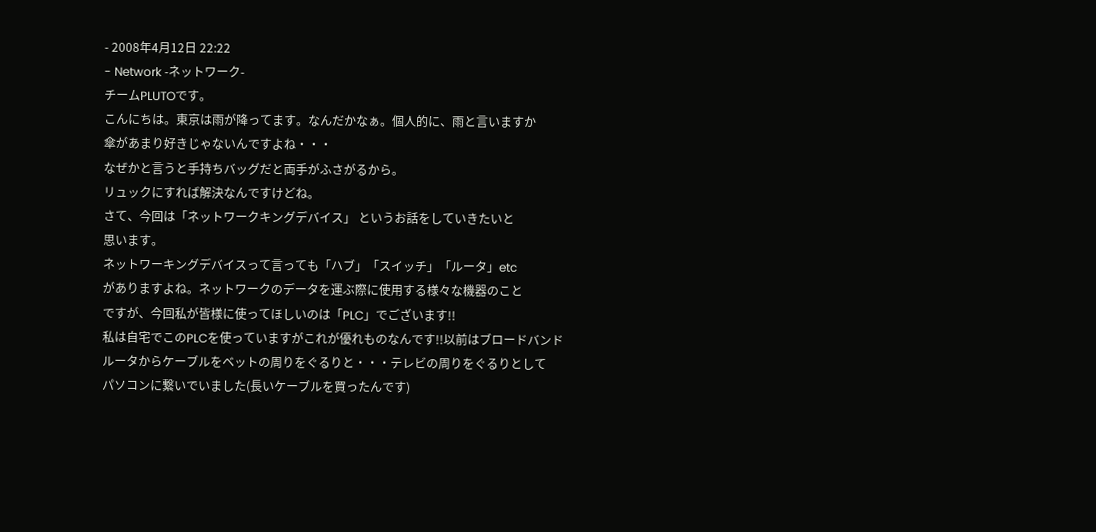- 2008年4月12日 22:22
- Network -ネットワーク-
チームPLUTOです。
こんにちは。東京は雨が降ってます。なんだかなぁ。個人的に、雨と言いますか
傘があまり好きじゃないんですよね・・・
なぜかと言うと手持ちバッグだと両手がふさがるから。
リュックにすれば解決なんですけどね。
さて、今回は「ネットワークキングデバイス」 というお話をしていきたいと
思います。
ネットワーキングデバイスって言っても「ハブ」「スイッチ」「ルータ」etc
がありますよね。ネットワークのデータを運ぶ際に使用する様々な機器のこと
ですが、今回私が皆様に使ってほしいのは「PLC」でございます!!
私は自宅でこのPLCを使っていますがこれが優れものなんです!!以前はブロードバンド
ルータからケーブルをベットの周りをぐるりと・・・テレビの周りをぐるりとして
パソコンに繋いでいました(長いケーブルを買ったんです)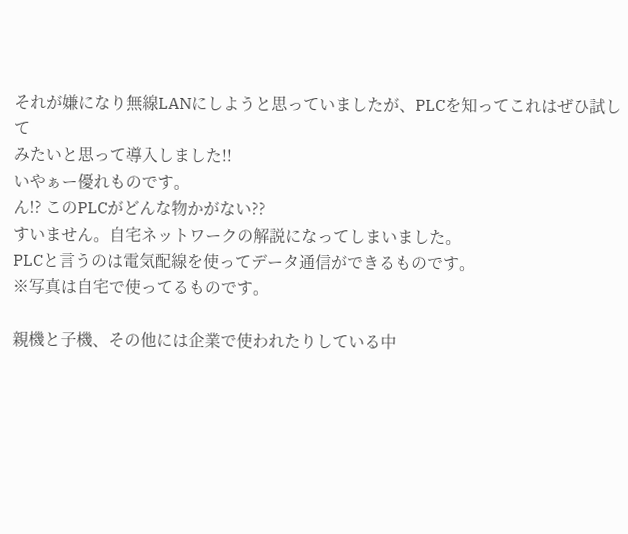それが嫌になり無線LANにしようと思っていましたが、PLCを知ってこれはぜひ試して
みたいと思って導入しました!!
いやぁー優れものです。
ん!? このPLCがどんな物かがない??
すいません。自宅ネットワークの解説になってしまいました。
PLCと言うのは電気配線を使ってデータ通信ができるものです。
※写真は自宅で使ってるものです。

親機と子機、その他には企業で使われたりしている中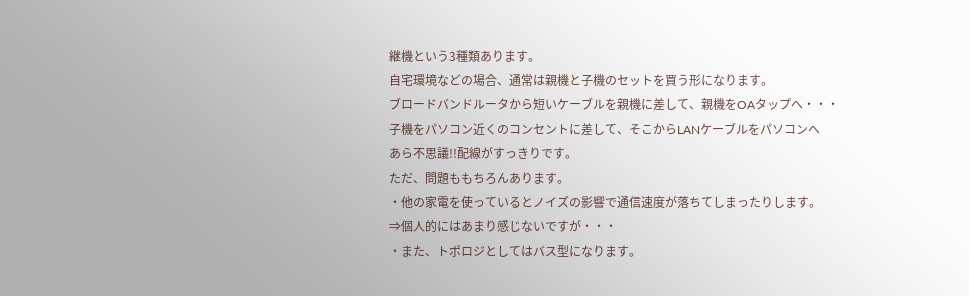継機という3種類あります。
自宅環境などの場合、通常は親機と子機のセットを買う形になります。
ブロードバンドルータから短いケーブルを親機に差して、親機をOAタップへ・・・
子機をパソコン近くのコンセントに差して、そこからLANケーブルをパソコンへ
あら不思議!!配線がすっきりです。
ただ、問題ももちろんあります。
・他の家電を使っているとノイズの影響で通信速度が落ちてしまったりします。
⇒個人的にはあまり感じないですが・・・
・また、トポロジとしてはバス型になります。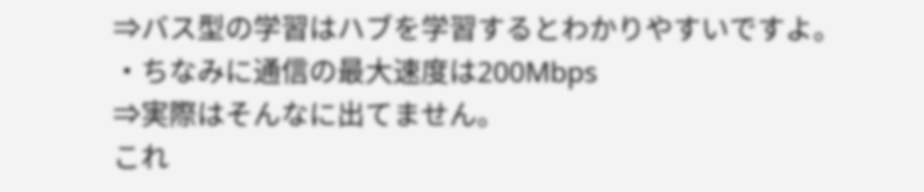⇒バス型の学習はハブを学習するとわかりやすいですよ。
・ちなみに通信の最大速度は200Mbps
⇒実際はそんなに出てません。
これ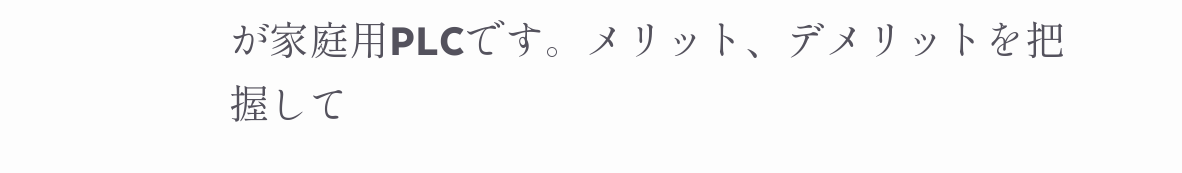が家庭用PLCです。メリット、デメリットを把握して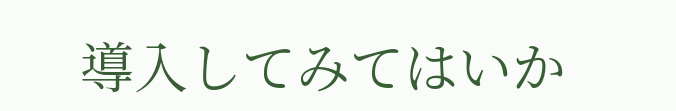導入してみてはいか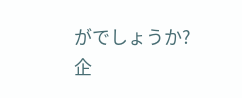がでしょうか?
企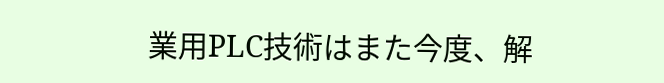業用PLC技術はまた今度、解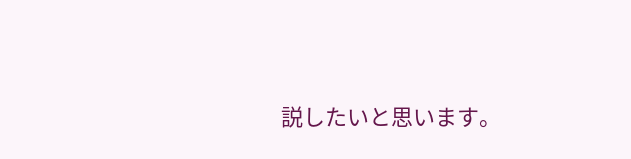説したいと思います。